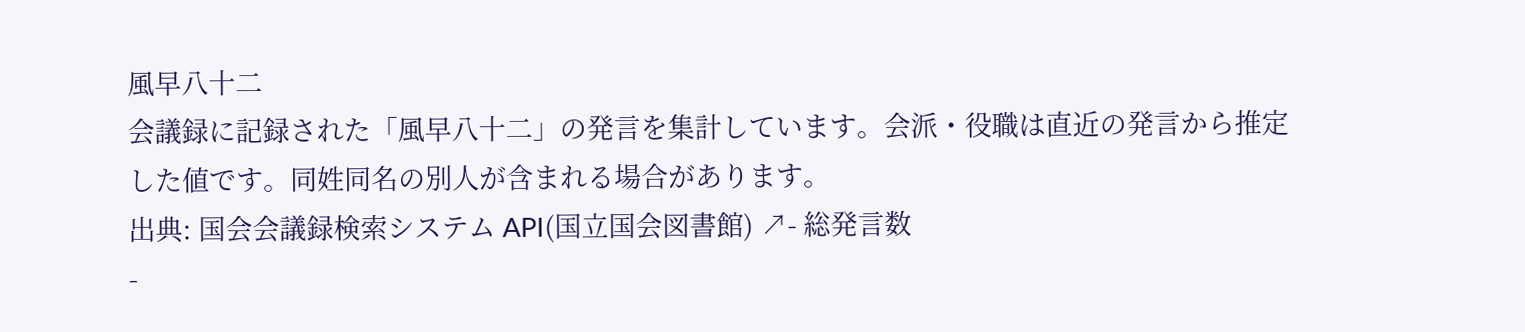風早八十二
会議録に記録された「風早八十二」の発言を集計しています。会派・役職は直近の発言から推定した値です。同姓同名の別人が含まれる場合があります。
出典: 国会会議録検索システム API(国立国会図書館) ↗- 総発言数
-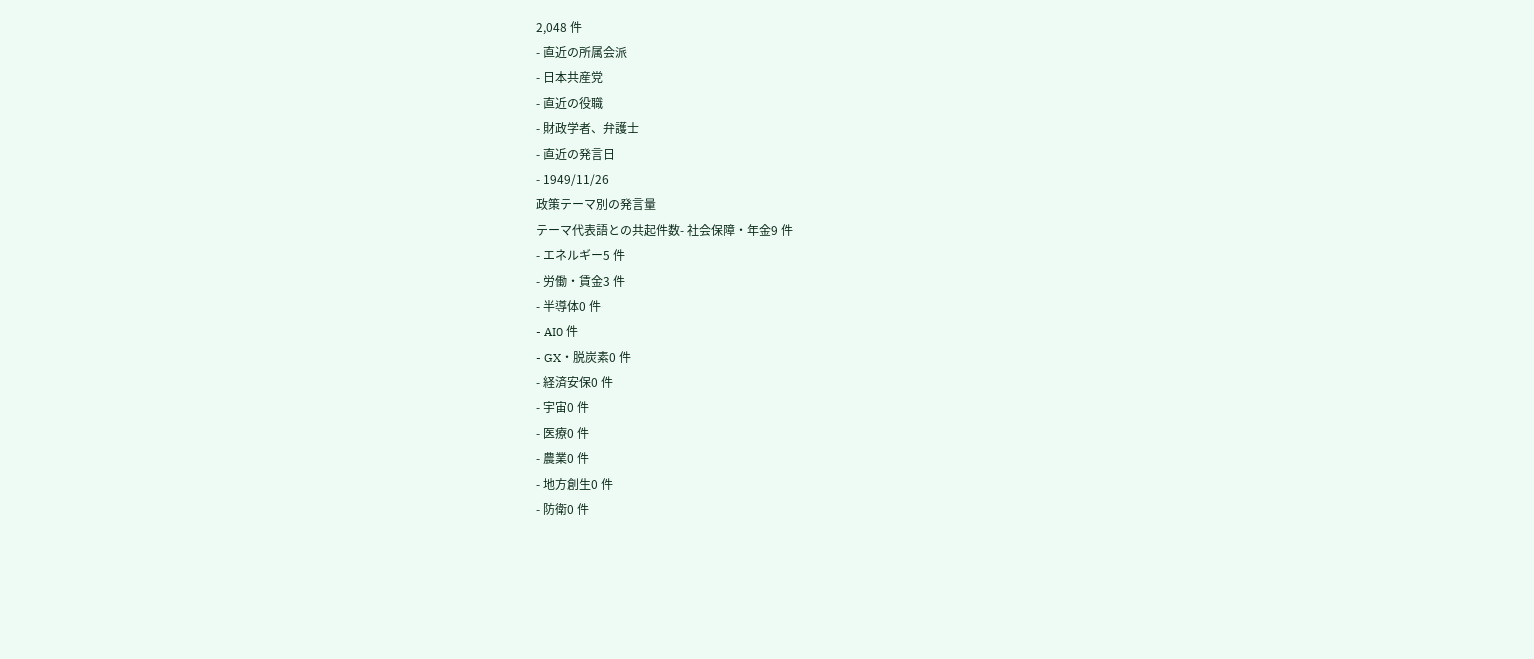2,048 件
- 直近の所属会派
- 日本共産党
- 直近の役職
- 財政学者、弁護士
- 直近の発言日
- 1949/11/26
政策テーマ別の発言量
テーマ代表語との共起件数- 社会保障・年金9 件
- エネルギー5 件
- 労働・賃金3 件
- 半導体0 件
- AI0 件
- GX・脱炭素0 件
- 経済安保0 件
- 宇宙0 件
- 医療0 件
- 農業0 件
- 地方創生0 件
- 防衛0 件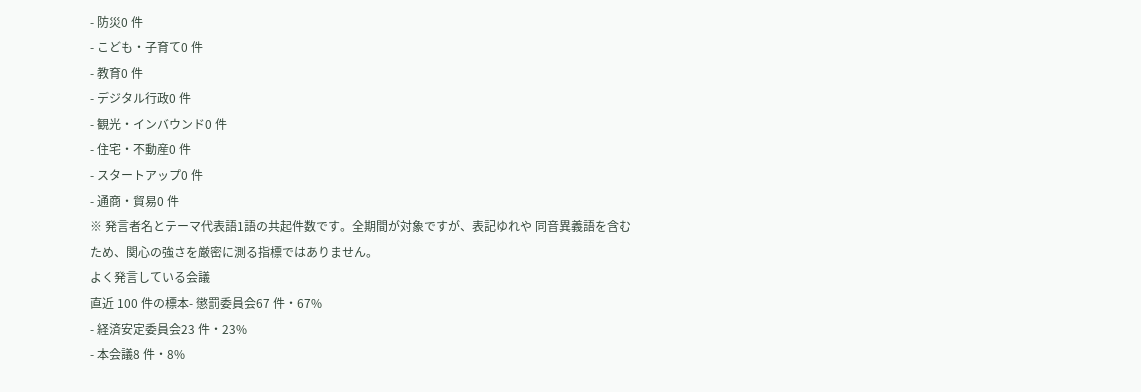- 防災0 件
- こども・子育て0 件
- 教育0 件
- デジタル行政0 件
- 観光・インバウンド0 件
- 住宅・不動産0 件
- スタートアップ0 件
- 通商・貿易0 件
※ 発言者名とテーマ代表語1語の共起件数です。全期間が対象ですが、表記ゆれや 同音異義語を含むため、関心の強さを厳密に測る指標ではありません。
よく発言している会議
直近 100 件の標本- 懲罰委員会67 件・67%
- 経済安定委員会23 件・23%
- 本会議8 件・8%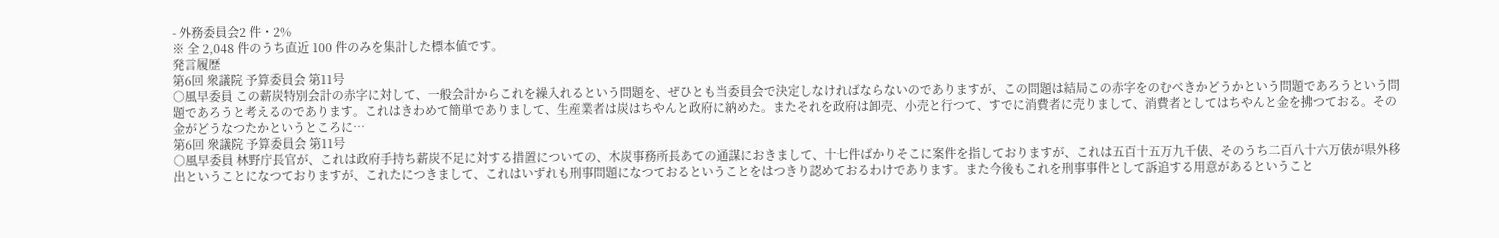- 外務委員会2 件・2%
※ 全 2,048 件のうち直近 100 件のみを集計した標本値です。
発言履歴
第6回 衆議院 予算委員会 第11号
○風早委員 この薪炭特別会計の赤字に対して、一般会計からこれを繰入れるという問題を、ぜひとも当委員会で決定しなければならないのでありますが、この問題は結局この赤字をのむべきかどうかという問題であろうという問題であろうと考えるのであります。これはきわめて簡単でありまして、生産業者は炭はちやんと政府に納めた。またそれを政府は卸売、小売と行つて、すでに消費者に売りまして、消費者としてはちやんと金を拂つておる。その金がどうなつたかというところに…
第6回 衆議院 予算委員会 第11号
○風早委員 林野庁長官が、これは政府手持ち薪炭不足に対する措置についての、木炭事務所長あての通謀におきまして、十七件ばかりそこに案件を指しておりますが、これは五百十五万九千俵、そのうち二百八十六万俵が県外移出ということになつておりますが、これたにつきまして、これはいずれも刑事問題になつておるということをはつきり認めておるわけであります。また今後もこれを刑事事件として訴追する用意があるということ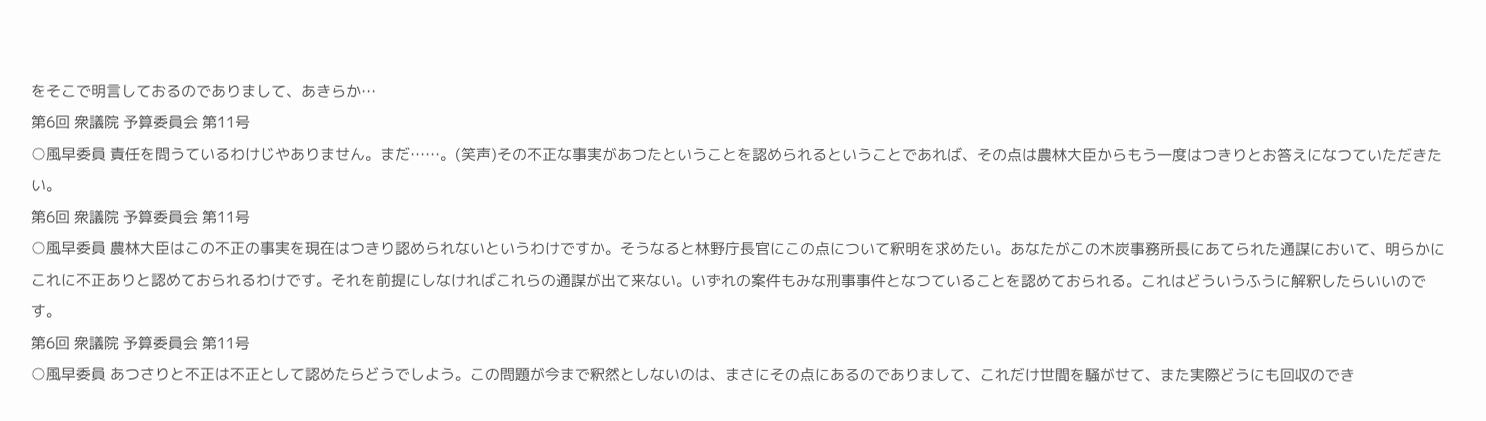をそこで明言しておるのでありまして、あきらか…
第6回 衆議院 予算委員会 第11号
○風早委員 責任を問うているわけじやありません。まだ……。(笑声)その不正な事実があつたということを認められるということであれば、その点は農林大臣からもう一度はつきりとお答えになつていただきたい。
第6回 衆議院 予算委員会 第11号
○風早委員 農林大臣はこの不正の事実を現在はつきり認められないというわけですか。そうなると林野庁長官にこの点について釈明を求めたい。あなたがこの木炭事務所長にあてられた通謀において、明らかにこれに不正ありと認めておられるわけです。それを前提にしなければこれらの通謀が出て来ない。いずれの案件もみな刑事事件となつていることを認めておられる。これはどういうふうに解釈したらいいのです。
第6回 衆議院 予算委員会 第11号
○風早委員 あつさりと不正は不正として認めたらどうでしよう。この問題が今まで釈然としないのは、まさにその点にあるのでありまして、これだけ世間を騒がせて、また実際どうにも回収のでき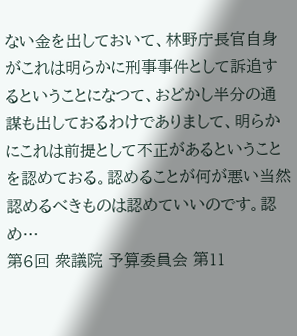ない金を出しておいて、林野庁長官自身がこれは明らかに刑事事件として訴追するということになつて、おどかし半分の通謀も出しておるわけでありまして、明らかにこれは前提として不正があるということを認めておる。認めることが何が悪い当然認めるべきものは認めていいのです。認め…
第6回 衆議院 予算委員会 第11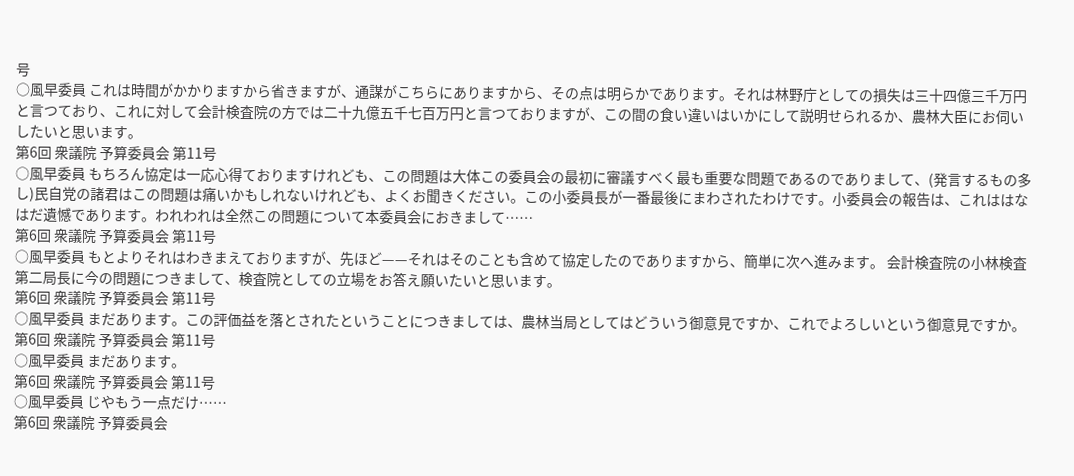号
○風早委員 これは時間がかかりますから省きますが、通謀がこちらにありますから、その点は明らかであります。それは林野庁としての損失は三十四億三千万円と言つており、これに対して会計検査院の方では二十九億五千七百万円と言つておりますが、この間の食い違いはいかにして説明せられるか、農林大臣にお伺いしたいと思います。
第6回 衆議院 予算委員会 第11号
○風早委員 もちろん協定は一応心得ておりますけれども、この問題は大体この委員会の最初に審議すべく最も重要な問題であるのでありまして、(発言するもの多し)民自党の諸君はこの問題は痛いかもしれないけれども、よくお聞きください。この小委員長が一番最後にまわされたわけです。小委員会の報告は、これははなはだ遺憾であります。われわれは全然この問題について本委員会におきまして……
第6回 衆議院 予算委員会 第11号
○風早委員 もとよりそれはわきまえておりますが、先ほど——それはそのことも含めて協定したのでありますから、簡単に次へ進みます。 会計検査院の小林検査第二局長に今の問題につきまして、検査院としての立場をお答え願いたいと思います。
第6回 衆議院 予算委員会 第11号
○風早委員 まだあります。この評価益を落とされたということにつきましては、農林当局としてはどういう御意見ですか、これでよろしいという御意見ですか。
第6回 衆議院 予算委員会 第11号
○風早委員 まだあります。
第6回 衆議院 予算委員会 第11号
○風早委員 じやもう一点だけ……
第6回 衆議院 予算委員会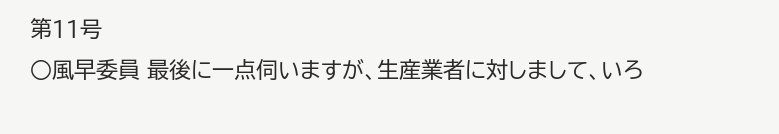第11号
○風早委員 最後に一点伺いますが、生産業者に対しまして、いろ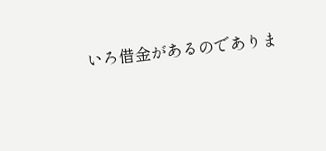いろ借金があるのでありま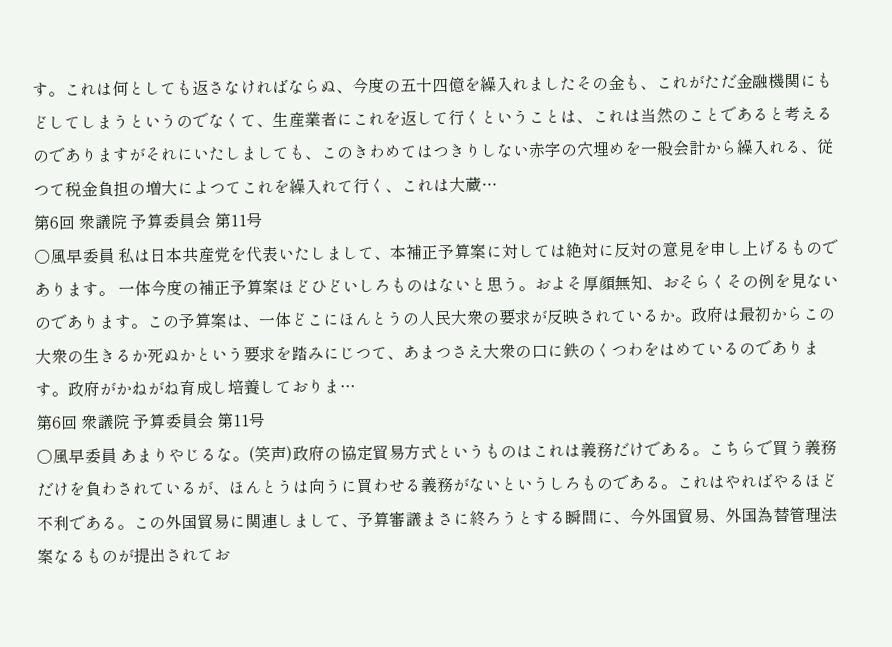す。これは何としても返さなければならぬ、今度の五十四億を繰入れましたその金も、これがただ金融機関にもどしてしまうというのでなくて、生産業者にこれを返して行くということは、これは当然のことであると考えるのでありますがそれにいたしましても、このきわめてはつきりしない赤字の穴埋めを一般会計から繰入れる、従つて税金負担の増大によつてこれを繰入れて行く、これは大蔵…
第6回 衆議院 予算委員会 第11号
○風早委員 私は日本共産党を代表いたしまして、本補正予算案に対しては絶対に反対の意見を申し上げるものであります。 一体今度の補正予算案ほどひどいしろものはないと思う。およそ厚顔無知、おそらくその例を見ないのであります。この予算案は、一体どこにほんとうの人民大衆の要求が反映されているか。政府は最初からこの大衆の生きるか死ぬかという要求を踏みにじつて、あまつさえ大衆の口に鉄のくつわをはめているのであります。政府がかねがね育成し培養しておりま…
第6回 衆議院 予算委員会 第11号
○風早委員 あまりやじるな。(笑声)政府の協定貿易方式というものはこれは義務だけである。こちらで買う義務だけを負わされているが、ほんとうは向うに買わせる義務がないというしろものである。これはやればやるほど不利である。この外国貿易に関連しまして、予算審議まさに終ろうとする瞬間に、今外国貿易、外国為替管理法案なるものが提出されてお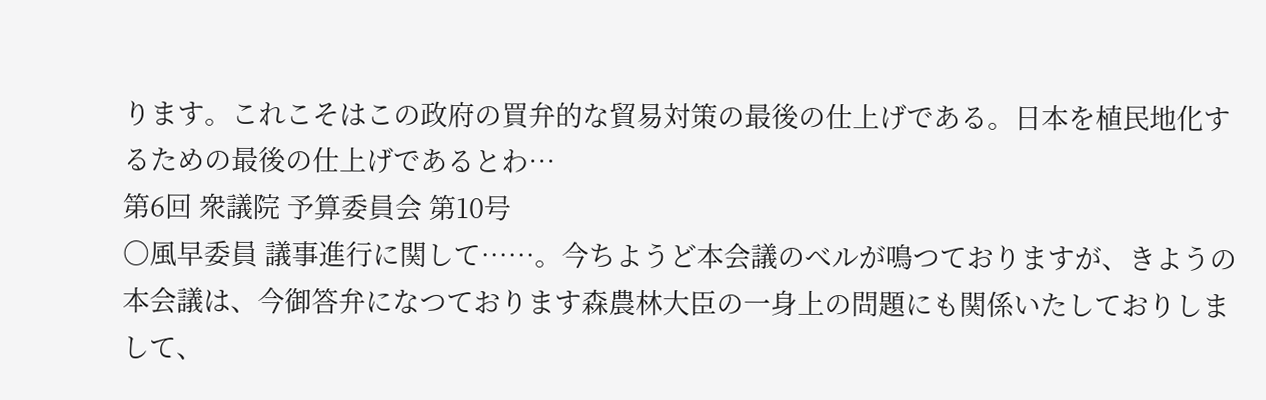ります。これこそはこの政府の買弁的な貿易対策の最後の仕上げである。日本を植民地化するための最後の仕上げであるとわ…
第6回 衆議院 予算委員会 第10号
○風早委員 議事進行に関して……。今ちようど本会議のべルが鳴つておりますが、きようの本会議は、今御答弁になつております森農林大臣の一身上の問題にも関係いたしておりしまして、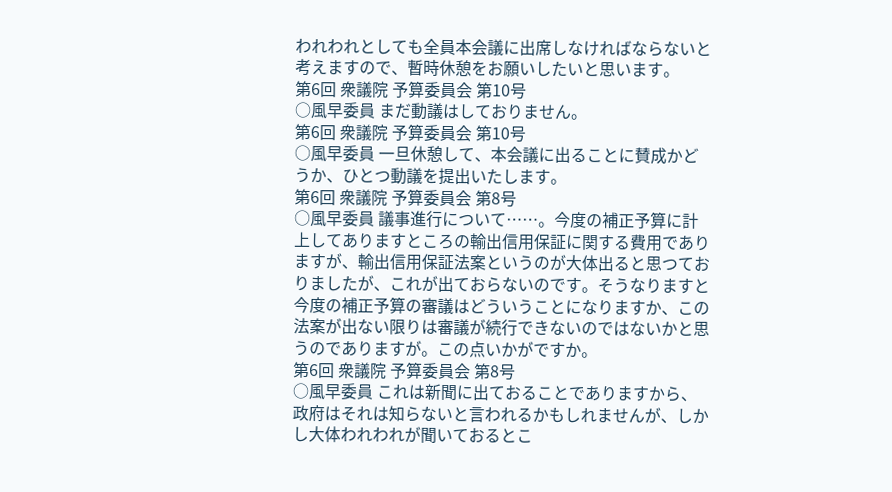われわれとしても全員本会議に出席しなければならないと考えますので、暫時休憩をお願いしたいと思います。
第6回 衆議院 予算委員会 第10号
○風早委員 まだ動議はしておりません。
第6回 衆議院 予算委員会 第10号
○風早委員 一旦休憩して、本会議に出ることに賛成かどうか、ひとつ動議を提出いたします。
第6回 衆議院 予算委員会 第8号
○風早委員 議事進行について……。今度の補正予算に計上してありますところの輸出信用保証に関する費用でありますが、輸出信用保証法案というのが大体出ると思つておりましたが、これが出ておらないのです。そうなりますと今度の補正予算の審議はどういうことになりますか、この法案が出ない限りは審議が続行できないのではないかと思うのでありますが。この点いかがですか。
第6回 衆議院 予算委員会 第8号
○風早委員 これは新聞に出ておることでありますから、政府はそれは知らないと言われるかもしれませんが、しかし大体われわれが聞いておるとこ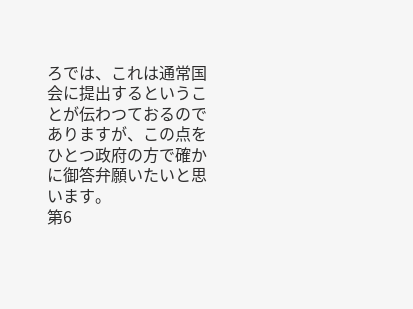ろでは、これは通常国会に提出するということが伝わつておるのでありますが、この点をひとつ政府の方で確かに御答弁願いたいと思います。
第6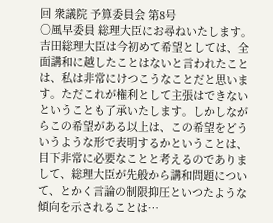回 衆議院 予算委員会 第8号
○風早委員 総理大臣にお尋ねいたします。吉田総理大臣は今初めて希望としては、全面講和に越したことはないと言われたことは、私は非常にけつこうなことだと思います。ただこれが権利として主張はできないということも了承いたします。しかしながらこの希望がある以上は、この希望をどういうような形で表明するかということは、目下非常に必要なことと考えるのでありまして、総理大臣が先般から講和問題について、とかく言論の制限抑圧といつたような傾向を示されることは…